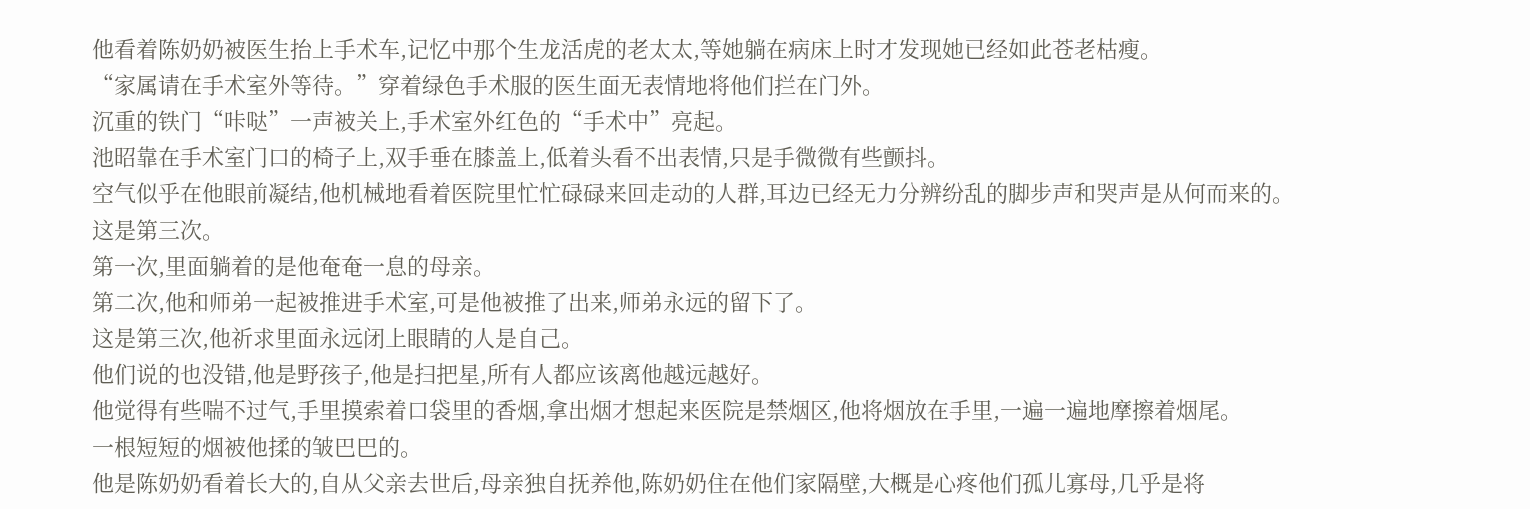他看着陈奶奶被医生抬上手术车,记忆中那个生龙活虎的老太太,等她躺在病床上时才发现她已经如此苍老枯瘦。
“家属请在手术室外等待。”穿着绿色手术服的医生面无表情地将他们拦在门外。
沉重的铁门“咔哒”一声被关上,手术室外红色的“手术中”亮起。
池昭靠在手术室门口的椅子上,双手垂在膝盖上,低着头看不出表情,只是手微微有些颤抖。
空气似乎在他眼前凝结,他机械地看着医院里忙忙碌碌来回走动的人群,耳边已经无力分辨纷乱的脚步声和哭声是从何而来的。
这是第三次。
第一次,里面躺着的是他奄奄一息的母亲。
第二次,他和师弟一起被推进手术室,可是他被推了出来,师弟永远的留下了。
这是第三次,他祈求里面永远闭上眼睛的人是自己。
他们说的也没错,他是野孩子,他是扫把星,所有人都应该离他越远越好。
他觉得有些喘不过气,手里摸索着口袋里的香烟,拿出烟才想起来医院是禁烟区,他将烟放在手里,一遍一遍地摩擦着烟尾。
一根短短的烟被他揉的皱巴巴的。
他是陈奶奶看着长大的,自从父亲去世后,母亲独自抚养他,陈奶奶住在他们家隔壁,大概是心疼他们孤儿寡母,几乎是将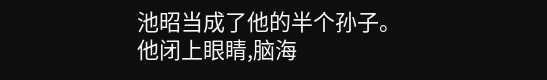池昭当成了他的半个孙子。
他闭上眼睛,脑海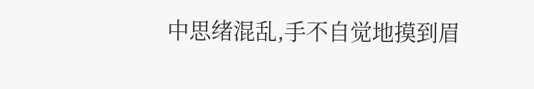中思绪混乱,手不自觉地摸到眉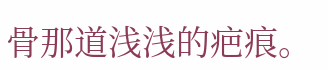骨那道浅浅的疤痕。